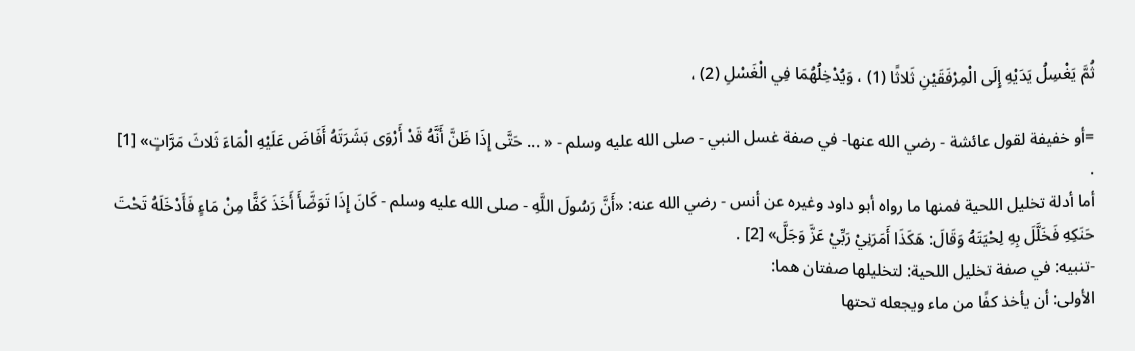ثُمَّ يَغْسِلُ يَدَيْهِ إِلَى الْمِرْفَقَيْنِ ثَلاثًا (1) ، وَيُدْخِلُهُمَا فِي الْغَسْلِ (2) ،

=أو خفيفة لقول عائشة - رضي الله عنها- في صفة غسل النبي - صلى الله عليه وسلم - « ... حَتَّى إِذَا ظَنَّ أَنَّهُ قَدْ أَرْوَى بَشَرَتَهُ أَفَاضَ عَلَيْهِ الْمَاءَ ثَلاثَ مَرَّاتٍ» [1] .
أما أدلة تخليل اللحية فمنها ما رواه أبو داود وغيره عن أنس - رضي الله عنه: «أَنَّ رَسُولَ اللَّهِ - صلى الله عليه وسلم - كَانَ إِذَا تَوَضَّأَ أَخَذَ كَفًّا مِنْ مَاءٍ فَأَدْخَلَهُ تَحْتَ حَنَكِهِ فَخَلَّلَ بِهِ لِحْيَتَهُ وَقَالَ: هَكَذَا أَمَرَنِيْ رَبِّيْ عَزَّ وَجَلَّ» [2] .
-تنبيه: في صفة تخليل اللحية: لتخليلها صفتان هما:
الأولى: أن يأخذ كفًا من ماء ويجعله تحتها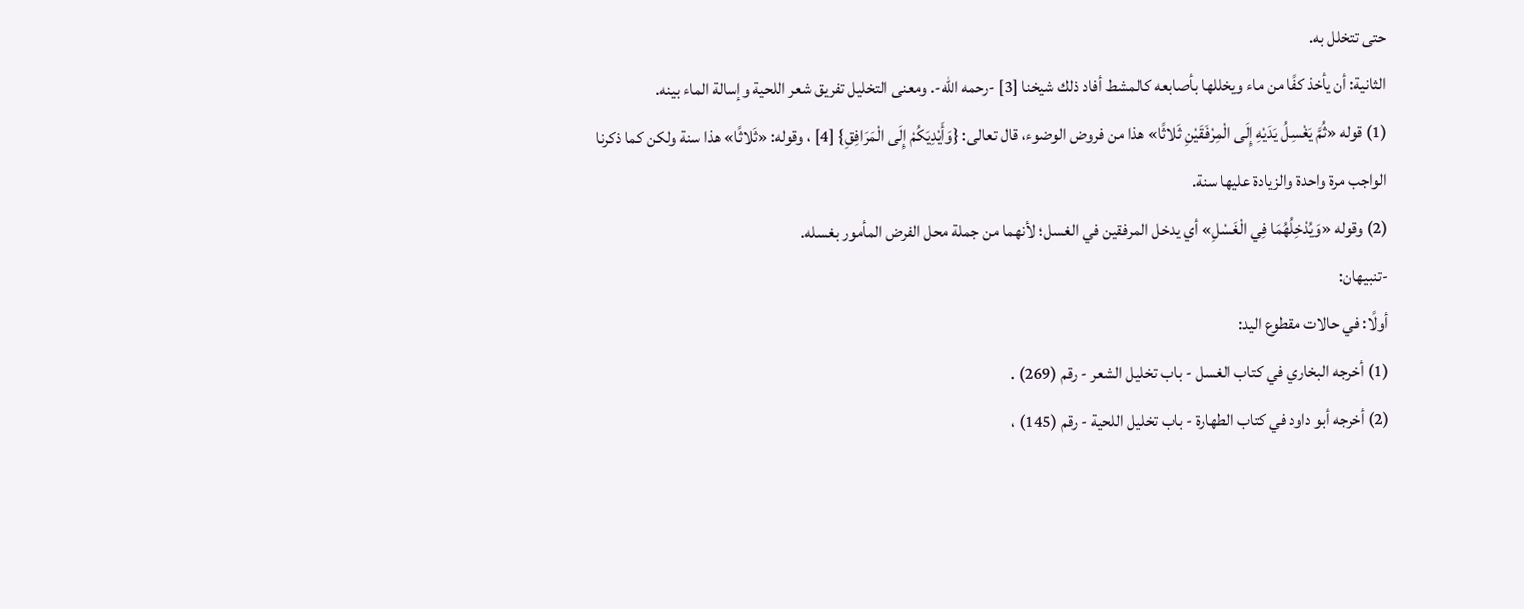حتى تتخلل به.
الثانية: أن يأخذ كفًا من ماء ويخللها بأصابعه كالمشط أفاد ذلك شيخنا [3] -رحمه الله-. ومعنى التخليل تفريق شعر اللحية وإسالة الماء بينه.
(1) قوله «ثُمَّ يَغْسِلُ يَدَيْهِ إِلَى الْمِرْفَقَيْنِ ثَلاثًا» هذا من فروض الوضوء، قال تعالى: {وَأَيْدِيَكُمْ إِلَى الْمَرَافِقِ} [4] ، وقوله: «ثَلاثًا» هذا سنة ولكن كما ذكرنا الواجب مرة واحدة والزيادة عليها سنة.
(2) وقوله «وَيُدْخِلُهُمَا فِي الْغَسْلِ» أي يدخل المرفقين في الغسل؛ لأنهما من جملة محل الفرض المأمور بغسله.
-تنبيهان:
أولًا: في حالات مقطوع اليد:
(1) أخرجه البخاري في كتاب الغسل - باب تخليل الشعر - رقم (269) .
(2) أخرجه أبو داود في كتاب الطهارة - باب تخليل اللحية - رقم (145) ،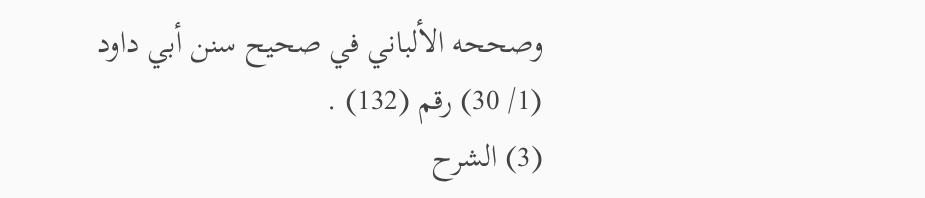وصححه الألباني في صحيح سنن أبي داود (1/ 30) رقم (132) .
(3) الشرح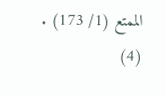الممتع (1/ 173) .
(4)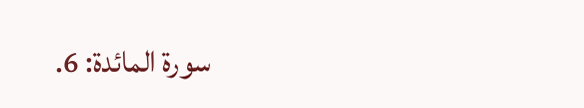سورة المائدة: 6.